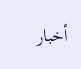أخبار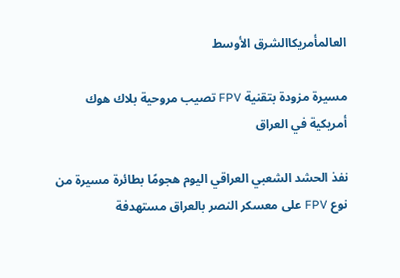العالمأمريكاالشرق الأوسط

مسيرة مزودة بتقنية FPV تصيب مروحية بلاك هوك أمريكية في العراق

نفذ الحشد الشعبي العراقي اليوم هجومًا بطائرة مسيرة من نوع FPV على معسكر النصر بالعراق مستهدفة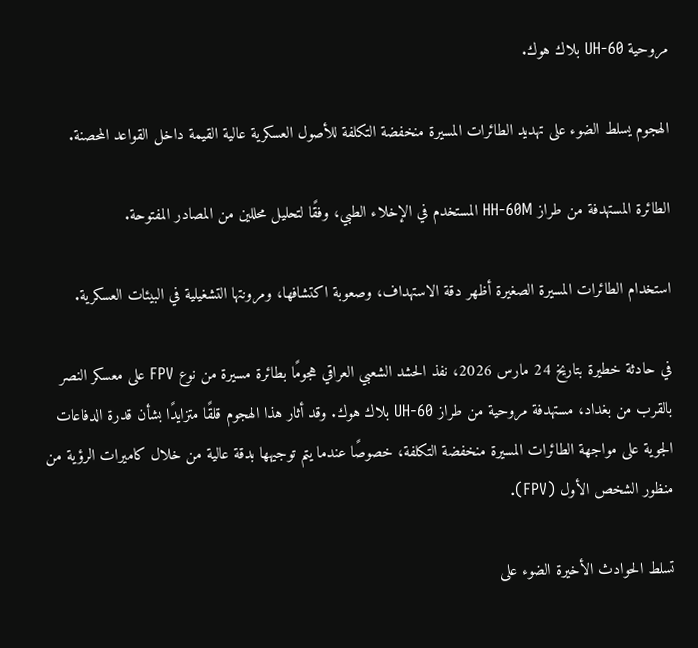مروحية UH-60 بلاك هوك.

الهجوم يسلط الضوء على تهديد الطائرات المسيرة منخفضة التكلفة للأصول العسكرية عالية القيمة داخل القواعد المحصنة.

الطائرة المستهدفة من طراز HH-60M المستخدم في الإخلاء الطبي، وفقًا لتحليل محللين من المصادر المفتوحة.

استخدام الطائرات المسيرة الصغيرة أظهر دقة الاستهداف، وصعوبة اكتشافها، ومرونتها التشغيلية في البيئات العسكرية.

في حادثة خطيرة بتاريخ 24 مارس 2026، نفذ الحشد الشعبي العراقي هجومًا بطائرة مسيرة من نوع FPV على معسكر النصر بالقرب من بغداد، مستهدفة مروحية من طراز UH-60 بلاك هوك. وقد أثار هذا الهجوم قلقًا متزايدًا بشأن قدرة الدفاعات الجوية على مواجهة الطائرات المسيرة منخفضة التكلفة، خصوصًا عندما يتم توجيهها بدقة عالية من خلال كاميرات الرؤية من منظور الشخص الأول (FPV).

تسلط الحوادث الأخيرة الضوء على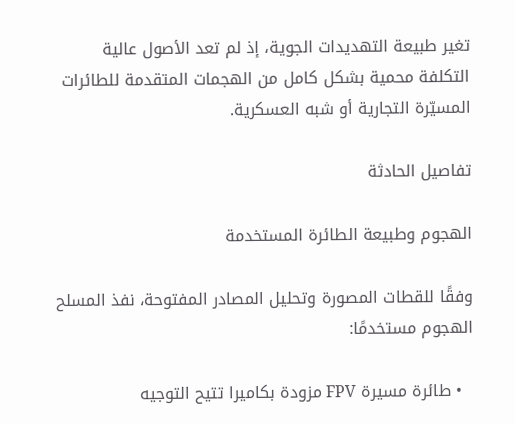تغير طبيعة التهديدات الجوية، إذ لم تعد الأصول عالية التكلفة محمية بشكل كامل من الهجمات المتقدمة للطائرات المسيّرة التجارية أو شبه العسكرية.

تفاصيل الحادثة

الهجوم وطبيعة الطائرة المستخدمة

وفقًا للقطات المصورة وتحليل المصادر المفتوحة، نفذ المسلح الهجوم مستخدمًا:

  • طائرة مسيرة FPV مزودة بكاميرا تتيح التوجيه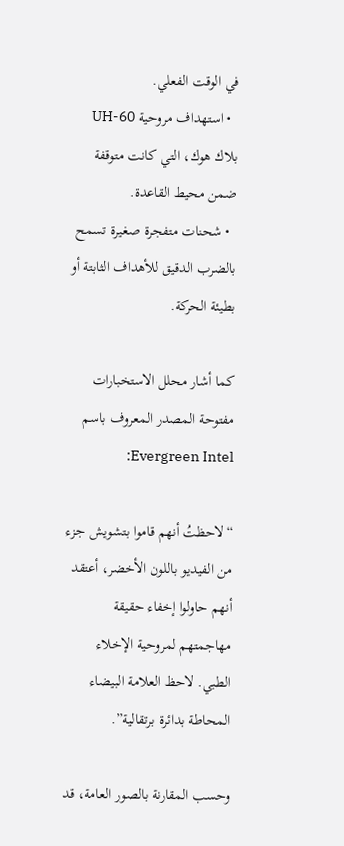في الوقت الفعلي.
  • استهداف مروحية UH-60 بلاك هوك، التي كانت متوقفة ضمن محيط القاعدة.
  • شحنات متفجرة صغيرة تسمح بالضرب الدقيق للأهداف الثابتة أو بطيئة الحركة.

كما أشار محلل الاستخبارات مفتوحة المصدر المعروف باسم Evergreen Intel:

“لاحظتُ أنهم قاموا بتشويش جزء من الفيديو باللون الأخضر، أعتقد أنهم حاولوا إخفاء حقيقة مهاجمتهم لمروحية الإخلاء الطبي. لاحظ العلامة البيضاء المحاطة بدائرة برتقالية”.

وحسب المقارنة بالصور العامة، قد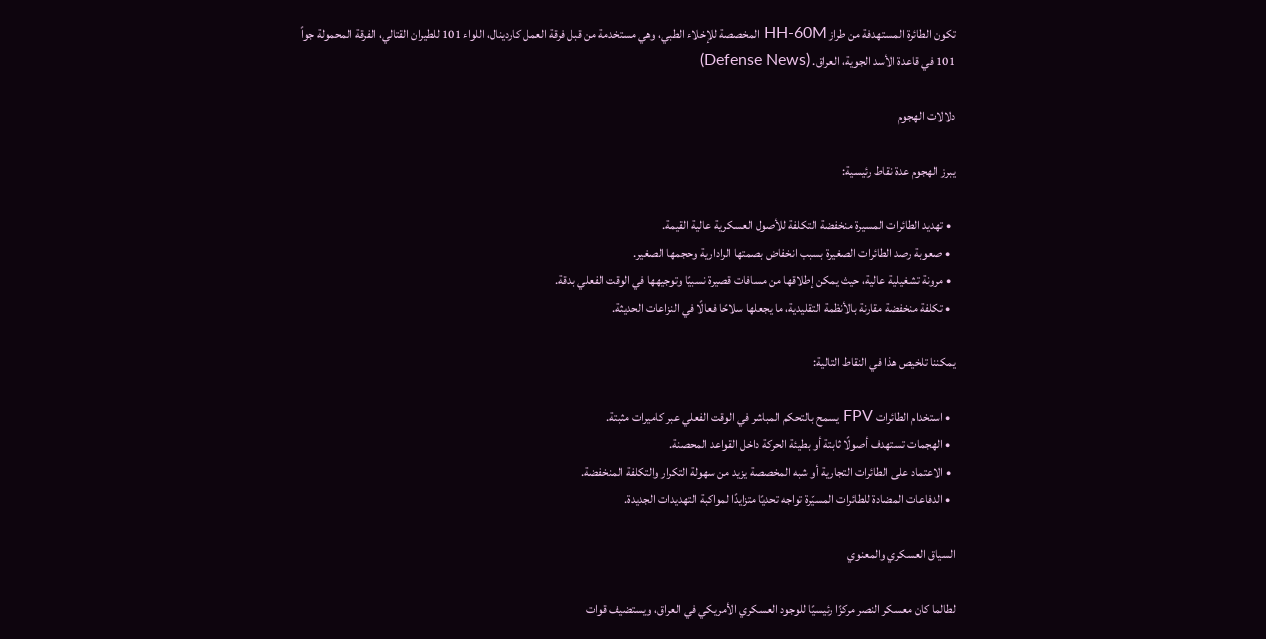تكون الطائرة المستهدفة من طراز HH-60M المخصصة للإخلاء الطبي، وهي مستخدمة من قبل فرقة العمل كاردينال، اللواء 101 للطيران القتالي، الفرقة المحمولة جواً 101 في قاعدة الأسد الجوية، العراق. (Defense News)

دلالات الهجوم

يبرز الهجوم عدة نقاط رئيسية:

  • تهديد الطائرات المسيرة منخفضة التكلفة للأصول العسكرية عالية القيمة.
  • صعوبة رصد الطائرات الصغيرة بسبب انخفاض بصمتها الرادارية وحجمها الصغير.
  • مرونة تشغيلية عالية، حيث يمكن إطلاقها من مسافات قصيرة نسبيًا وتوجيهها في الوقت الفعلي بدقة.
  • تكلفة منخفضة مقارنة بالأنظمة التقليدية، ما يجعلها سلاحًا فعالًا في النزاعات الحديثة.

يمكننا تلخيص هذا في النقاط التالية:

  • استخدام الطائرات FPV يسمح بالتحكم المباشر في الوقت الفعلي عبر كاميرات مثبتة.
  • الهجمات تستهدف أصولًا ثابتة أو بطيئة الحركة داخل القواعد المحصنة.
  • الاعتماد على الطائرات التجارية أو شبه المخصصة يزيد من سهولة التكرار والتكلفة المنخفضة.
  • الدفاعات المضادة للطائرات المسيّرة تواجه تحديًا متزايدًا لمواكبة التهديدات الجديدة.

السياق العسكري والمعنوي

لطالما كان معسكر النصر مركزًا رئيسيًا للوجود العسكري الأمريكي في العراق، ويستضيف قوات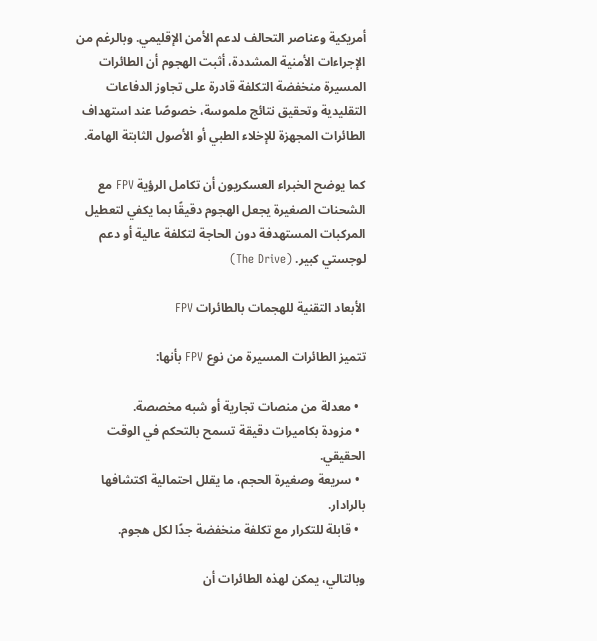أمريكية وعناصر التحالف لدعم الأمن الإقليمي. وبالرغم من الإجراءات الأمنية المشددة، أثبت الهجوم أن الطائرات المسيرة منخفضة التكلفة قادرة على تجاوز الدفاعات التقليدية وتحقيق نتائج ملموسة، خصوصًا عند استهداف الطائرات المجهزة للإخلاء الطبي أو الأصول الثابتة الهامة.

كما يوضح الخبراء العسكريون أن تكامل الرؤية FPV مع الشحنات الصغيرة يجعل الهجوم دقيقًا بما يكفي لتعطيل المركبات المستهدفة دون الحاجة لتكلفة عالية أو دعم لوجستي كبير. (The Drive)

الأبعاد التقنية للهجمات بالطائرات FPV

تتميز الطائرات المسيرة من نوع FPV بأنها:

  • معدلة من منصات تجارية أو شبه مخصصة.
  • مزودة بكاميرات دقيقة تسمح بالتحكم في الوقت الحقيقي.
  • سريعة وصغيرة الحجم، ما يقلل احتمالية اكتشافها بالرادار.
  • قابلة للتكرار مع تكلفة منخفضة جدًا لكل هجوم.

وبالتالي، يمكن لهذه الطائرات أن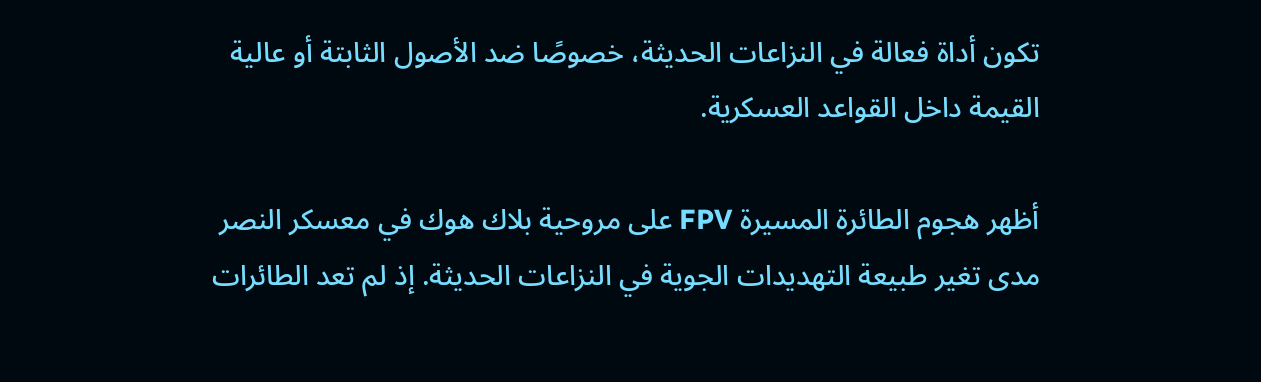تكون أداة فعالة في النزاعات الحديثة، خصوصًا ضد الأصول الثابتة أو عالية القيمة داخل القواعد العسكرية.

أظهر هجوم الطائرة المسيرة FPV على مروحية بلاك هوك في معسكر النصر مدى تغير طبيعة التهديدات الجوية في النزاعات الحديثة. إذ لم تعد الطائرات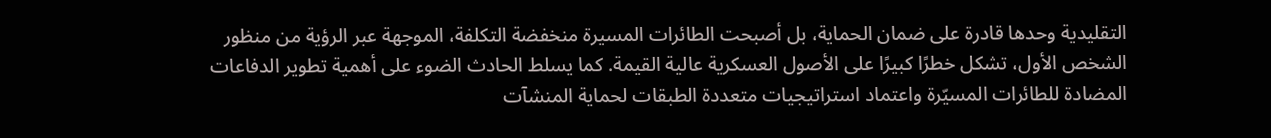التقليدية وحدها قادرة على ضمان الحماية، بل أصبحت الطائرات المسيرة منخفضة التكلفة، الموجهة عبر الرؤية من منظور الشخص الأول، تشكل خطرًا كبيرًا على الأصول العسكرية عالية القيمة. كما يسلط الحادث الضوء على أهمية تطوير الدفاعات المضادة للطائرات المسيّرة واعتماد استراتيجيات متعددة الطبقات لحماية المنشآت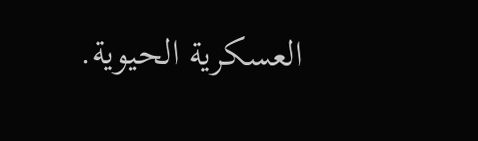العسكرية الحيوية.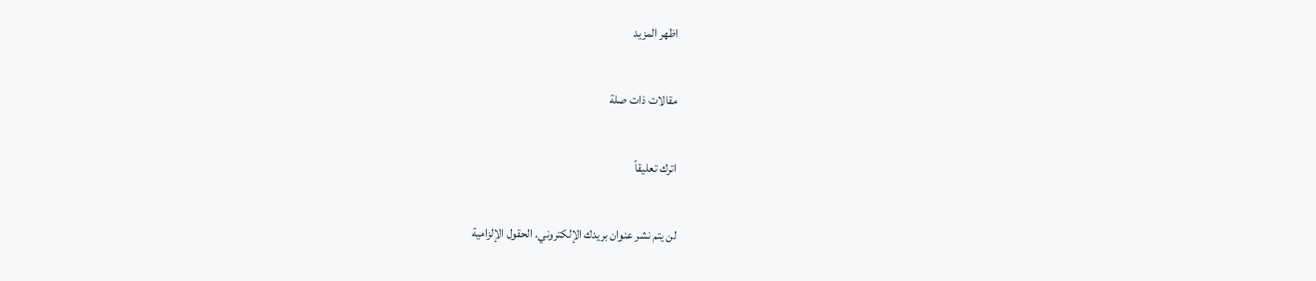اظهر المزيد

مقالات ذات صلة

اترك تعليقاً

لن يتم نشر عنوان بريدك الإلكتروني. الحقول الإلزامية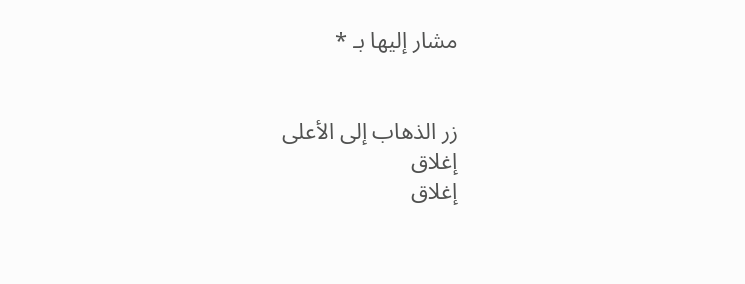مشار إليها بـ *


زر الذهاب إلى الأعلى
إغلاق
إغلاق